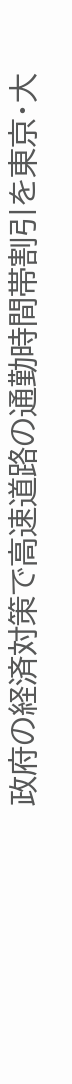政府の経済対策で高速道路の通勤時間帯割引を東京・大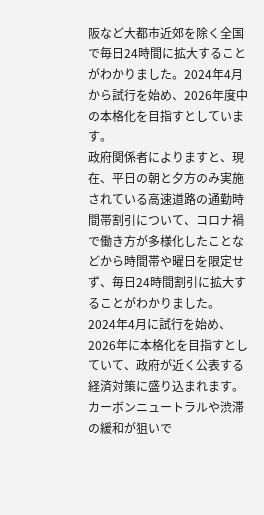阪など大都市近郊を除く全国で毎日24時間に拡大することがわかりました。2024年4月から試行を始め、2026年度中の本格化を目指すとしています。
政府関係者によりますと、現在、平日の朝と夕方のみ実施されている高速道路の通勤時間帯割引について、コロナ禍で働き方が多様化したことなどから時間帯や曜日を限定せず、毎日24時間割引に拡大することがわかりました。
2024年4月に試行を始め、2026年に本格化を目指すとしていて、政府が近く公表する経済対策に盛り込まれます。
カーボンニュートラルや渋滞の緩和が狙いで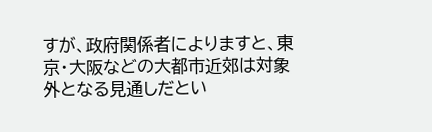すが、政府関係者によりますと、東京・大阪などの大都市近郊は対象外となる見通しだとい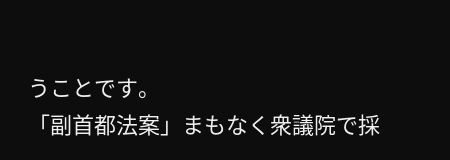うことです。
「副首都法案」まもなく衆議院で採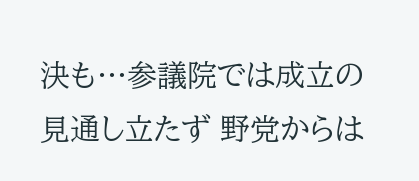決も…参議院では成立の見通し立たず 野党からは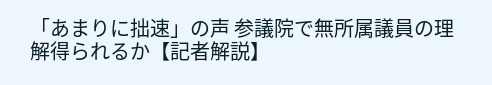「あまりに拙速」の声 参議院で無所属議員の理解得られるか【記者解説】